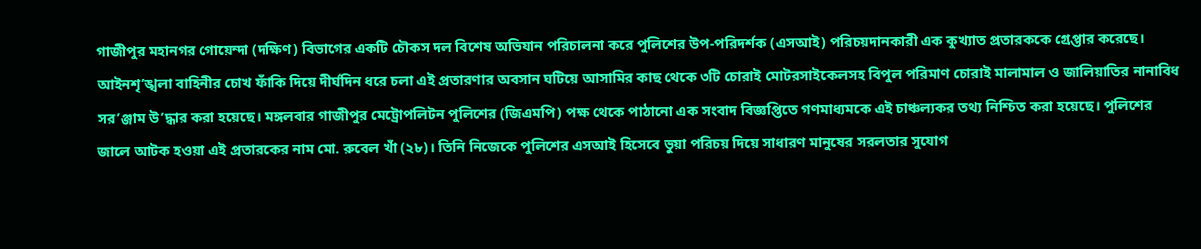গাজীপুর মহানগর গোয়েন্দা (দক্ষিণ) বিভাগের একটি চৌকস দল বিশেষ অভিযান পরিচালনা করে পুলিশের উপ-পরিদর্শক (এসআই) পরিচয়দানকারী এক কুখ্যাত প্রতারককে গ্রেপ্তার করেছে। আইনশৃ’ঙ্খলা বাহিনীর চোখ ফাঁকি দিয়ে দীর্ঘদিন ধরে চলা এই প্রতারণার অবসান ঘটিয়ে আসামির কাছ থেকে ৩টি চোরাই মোটরসাইকেলসহ বিপুল পরিমাণ চোরাই মালামাল ও জালিয়াতির নানাবিধ সর’ঞ্জাম উ’দ্ধার করা হয়েছে। মঙ্গলবার গাজীপুর মেট্রোপলিটন পুলিশের (জিএমপি) পক্ষ থেকে পাঠানো এক সংবাদ বিজ্ঞপ্তিতে গণমাধ্যমকে এই চাঞ্চল্যকর তথ্য নিশ্চিত করা হয়েছে। পুলিশের জালে আটক হওয়া এই প্রতারকের নাম মো. রুবেল খাঁ (২৮)। তিনি নিজেকে পুলিশের এসআই হিসেবে ভুয়া পরিচয় দিয়ে সাধারণ মানুষের সরলতার সুযোগ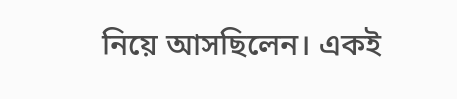নিয়ে আসছিলেন। একই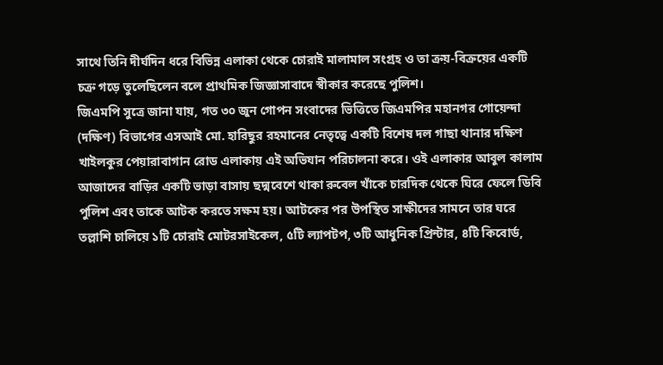সাথে তিনি দীর্ঘদিন ধরে বিভিন্ন এলাকা থেকে চোরাই মালামাল সংগ্রহ ও তা ক্রয়-বিক্রয়ের একটি চক্র গড়ে তুলেছিলেন বলে প্রাথমিক জিজ্ঞাসাবাদে স্বীকার করেছে পুলিশ।
জিএমপি সুত্রে জানা যায়, গত ৩০ জুন গোপন সংবাদের ভিত্তিতে জিএমপির মহানগর গোয়েন্দা (দক্ষিণ) বিভাগের এসআই মো. হারিছুর রহমানের নেতৃত্বে একটি বিশেষ দল গাছা থানার দক্ষিণ খাইলকুর পেয়ারাবাগান রোড এলাকায় এই অভিযান পরিচালনা করে। ওই এলাকার আবুল কালাম আজাদের বাড়ির একটি ভাড়া বাসায় ছদ্মবেশে থাকা রুবেল খাঁকে চারদিক থেকে ঘিরে ফেলে ডিবি পুলিশ এবং তাকে আটক করতে সক্ষম হয়। আটকের পর উপস্থিত সাক্ষীদের সামনে তার ঘরে তল্লাশি চালিয়ে ১টি চোরাই মোটরসাইকেল, ৫টি ল্যাপটপ, ৩টি আধুনিক প্রিন্টার, ৪টি কিবোর্ড,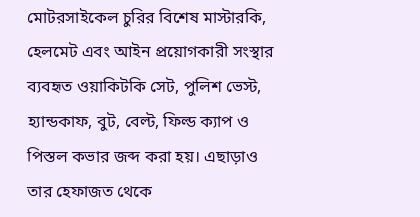মোটরসাইকেল চুরির বিশেষ মাস্টারকি, হেলমেট এবং আইন প্রয়োগকারী সংস্থার ব্যবহৃত ওয়াকিটকি সেট, পুলিশ ভেস্ট, হ্যান্ডকাফ, বুট, বেল্ট, ফিল্ড ক্যাপ ও পিস্তল কভার জব্দ করা হয়। এছাড়াও তার হেফাজত থেকে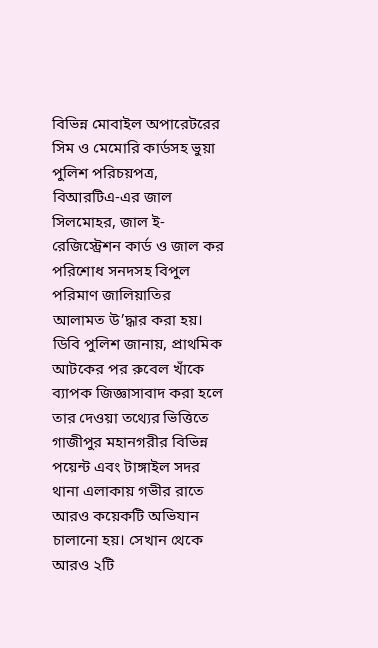বিভিন্ন মোবাইল অপারেটরের সিম ও মেমোরি কার্ডসহ ভুয়া পুলিশ পরিচয়পত্র, বিআরটিএ-এর জাল সিলমোহর, জাল ই-রেজিস্ট্রেশন কার্ড ও জাল কর পরিশোধ সনদসহ বিপুল পরিমাণ জালিয়াতির আলামত উ’দ্ধার করা হয়।
ডিবি পুলিশ জানায়, প্রাথমিক আটকের পর রুবেল খাঁকে ব্যাপক জিজ্ঞাসাবাদ করা হলে তার দেওয়া তথ্যের ভিত্তিতে গাজীপুর মহানগরীর বিভিন্ন পয়েন্ট এবং টাঙ্গাইল সদর থানা এলাকায় গভীর রাতে আরও কয়েকটি অভিযান চালানো হয়। সেখান থেকে আরও ২টি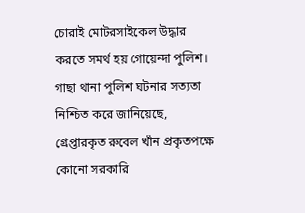চোরাই মোটরসাইকেল উদ্ধার করতে সমর্থ হয় গোয়েন্দা পুলিশ। গাছা থানা পুলিশ ঘটনার সত্যতা নিশ্চিত করে জানিয়েছে, গ্রেপ্তারকৃত রুবেল খাঁন প্রকৃতপক্ষে কোনো সরকারি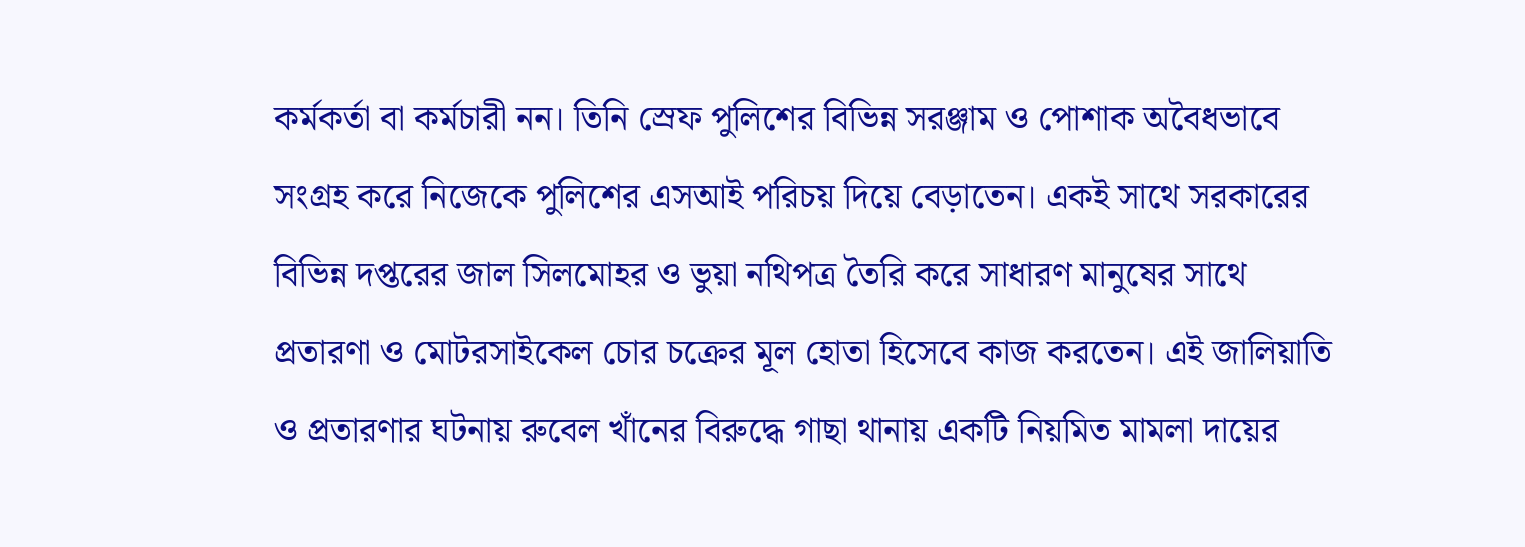কর্মকর্তা বা কর্মচারী নন। তিনি স্রেফ পুলিশের বিভিন্ন সরঞ্জাম ও পোশাক অবৈধভাবে সংগ্রহ করে নিজেকে পুলিশের এসআই পরিচয় দিয়ে বেড়াতেন। একই সাথে সরকারের বিভিন্ন দপ্তরের জাল সিলমোহর ও ভুয়া নথিপত্র তৈরি করে সাধারণ মানুষের সাথে প্রতারণা ও মোটরসাইকেল চোর চক্রের মূল হোতা হিসেবে কাজ করতেন। এই জালিয়াতি ও প্রতারণার ঘটনায় রুবেল খাঁনের বিরুদ্ধে গাছা থানায় একটি নিয়মিত মামলা দায়ের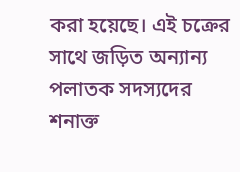করা হয়েছে। এই চক্রের সাথে জড়িত অন্যান্য পলাতক সদস্যদের শনাক্ত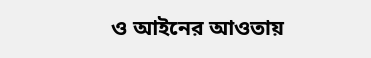ও আইনের আওতায়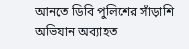আনতে ডিবি পুলিশের সাঁড়াশি অভিযান অব্যাহত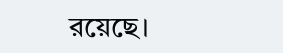রয়েছে।